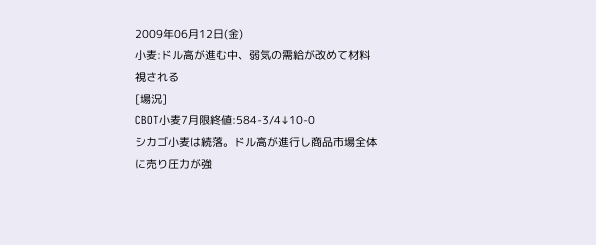2009年06月12日(金)
小麦:ドル高が進む中、弱気の需給が改めて材料視される
[場況]
CBOT小麦7月限終値:584-3/4↓10-0
シカゴ小麦は続落。ドル高が進行し商品市場全体に売り圧力が強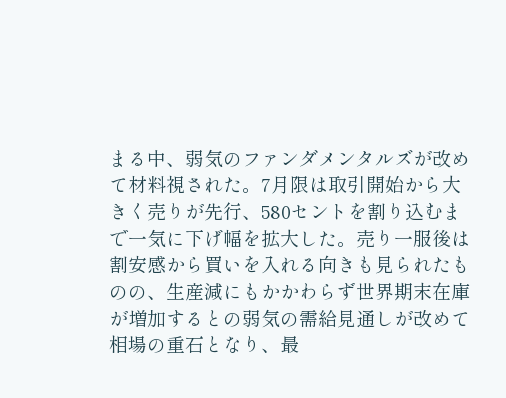まる中、弱気のファンダメンタルズが改めて材料視された。7月限は取引開始から大きく売りが先行、580セントを割り込むまで一気に下げ幅を拡大した。売り一服後は割安感から買いを入れる向きも見られたものの、生産減にもかかわらず世界期末在庫が増加するとの弱気の需給見通しが改めて相場の重石となり、最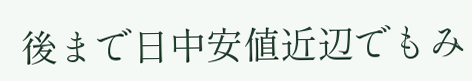後まで日中安値近辺でもみ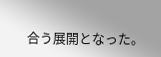合う展開となった。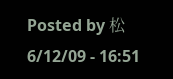Posted by 松 6/12/09 - 16:51